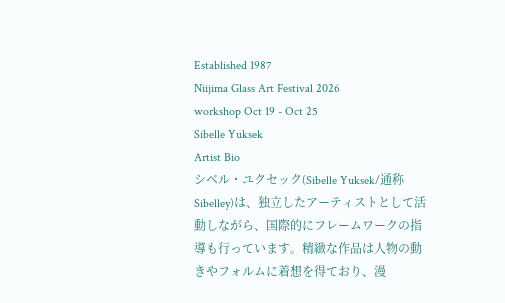Established 1987
Niijima Glass Art Festival 2026
workshop Oct 19 - Oct 25
Sibelle Yuksek
Artist Bio
シベル・ユクセック(Sibelle Yuksek/通称 Sibelley)は、独立したアーティストとして活動しながら、国際的にフレームワークの指導も行っています。精緻な作品は人物の動きやフォルムに着想を得ており、漫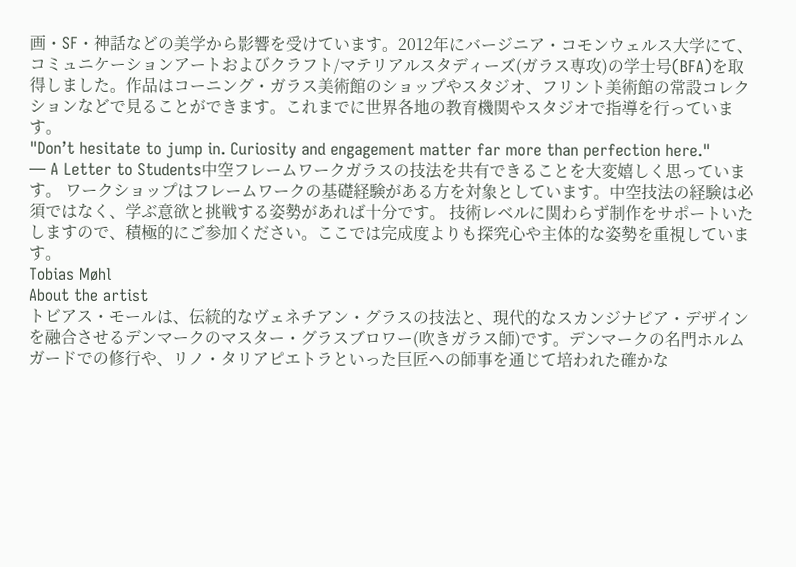画・SF・神話などの美学から影響を受けています。2012年にバージニア・コモンウェルス大学にて、コミュニケーションアートおよびクラフト/マテリアルスタディーズ(ガラス専攻)の学士号(BFA)を取得しました。作品はコーニング・ガラス美術館のショップやスタジオ、フリント美術館の常設コレクションなどで見ることができます。これまでに世界各地の教育機関やスタジオで指導を行っています。
"Don’t hesitate to jump in. Curiosity and engagement matter far more than perfection here."
— A Letter to Students中空フレームワークガラスの技法を共有できることを大変嬉しく思っています。 ワークショップはフレームワークの基礎経験がある方を対象としています。中空技法の経験は必須ではなく、学ぶ意欲と挑戦する姿勢があれば十分です。 技術レベルに関わらず制作をサポートいたしますので、積極的にご参加ください。ここでは完成度よりも探究心や主体的な姿勢を重視しています。
Tobias Møhl
About the artist
トビアス・モールは、伝統的なヴェネチアン・グラスの技法と、現代的なスカンジナビア・デザインを融合させるデンマークのマスター・グラスブロワー(吹きガラス師)です。デンマークの名門ホルムガードでの修行や、リノ・タリアピエトラといった巨匠への師事を通じて培われた確かな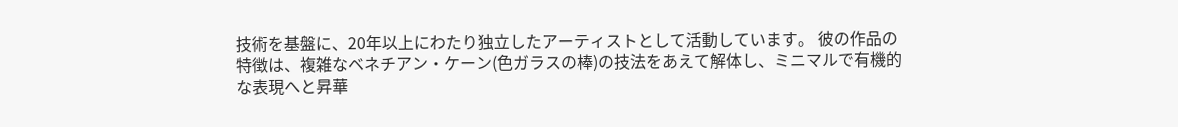技術を基盤に、20年以上にわたり独立したアーティストとして活動しています。 彼の作品の特徴は、複雑なベネチアン・ケーン(色ガラスの棒)の技法をあえて解体し、ミニマルで有機的な表現へと昇華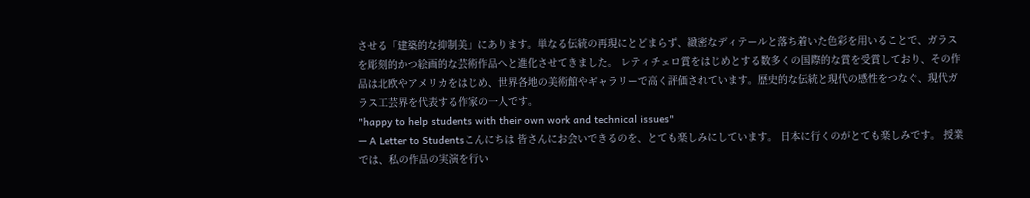させる「建築的な抑制美」にあります。単なる伝統の再現にとどまらず、緻密なディテールと落ち着いた色彩を用いることで、ガラスを彫刻的かつ絵画的な芸術作品へと進化させてきました。 レティチェロ賞をはじめとする数多くの国際的な賞を受賞しており、その作品は北欧やアメリカをはじめ、世界各地の美術館やギャラリーで高く評価されています。歴史的な伝統と現代の感性をつなぐ、現代ガラス工芸界を代表する作家の一人です。
"happy to help students with their own work and technical issues"
— A Letter to Studentsこんにちは 皆さんにお会いできるのを、とても楽しみにしています。 日本に行くのがとても楽しみです。 授業では、私の作品の実演を行い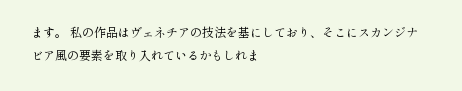ます。 私の作品はヴェネチアの技法を基にしており、そこにスカンジナビア風の要素を取り入れているかもしれま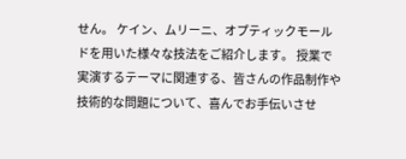せん。 ケイン、ムリーニ、オプティックモールドを用いた様々な技法をご紹介します。 授業で実演するテーマに関連する、皆さんの作品制作や技術的な問題について、喜んでお手伝いさせ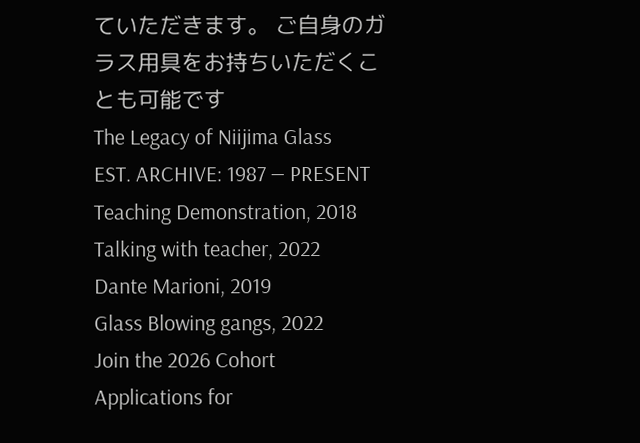ていただきます。 ご自身のガラス用具をお持ちいただくことも可能です
The Legacy of Niijima Glass
EST. ARCHIVE: 1987 — PRESENT
Teaching Demonstration, 2018
Talking with teacher, 2022
Dante Marioni, 2019
Glass Blowing gangs, 2022
Join the 2026 Cohort
Applications for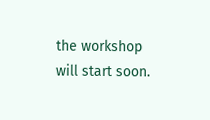the workshop will start soon.